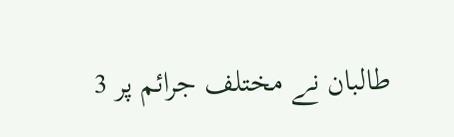طالبان نے مختلف جرائم پر 3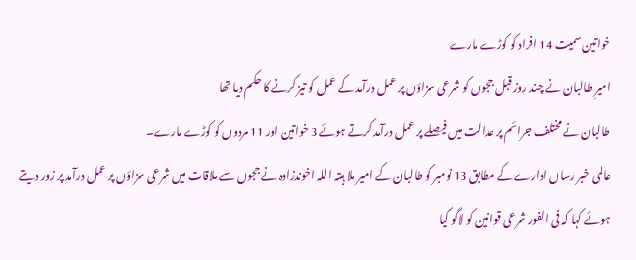خواتین سمیت 14 افراد کو کوڑے مارے
امیرِ طالبان نے چند روز قبل ججوں کو شرعی سزاؤں پر عمل درآمد کے عمل کو تیز کرنے کا حکم دیا تھا
طالبان نے مختلف جرائم پر عدالت میں فیصلے پر عمل درآمد کرتے ہوئے 3 خواتین اور 11 مردوں کو کوڑے مارے۔
عالمی خبر رساں ادارے کے مطابق 13 نومبر کو طالبان کے امیر ملا ہبتہ اللہ اخوندزادہ نے ججوں سے ملاقات میں شرعی سزاؤں پر عمل درآمد پر زور دیتے ہوئے کہا کہ فی الفور شرعی قوانین کو لاگو کیا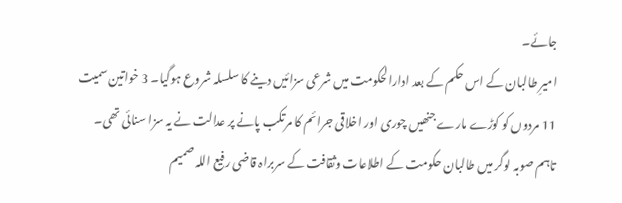جائے۔
امیرِ طالبان کے اس حکم کے بعد ادارالحکومت میں شرعی سزائیں دینے کا سلسلہ شروع ہوگیا۔ 3 خواتین سمیت 11 مردوں کو کوڑے مارے جنھیں چوری اور اخلاقی جرائم کا مرتکب پانے پر عدالت نے یہ سزا سنائی تھی۔
تاہم صوبہ لوگر میں طالبان حکومت کے اطلاعات وثقافت کے سربراہ قاضی رفیع اللہ صمیم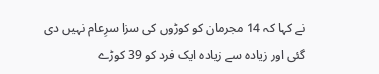نے کہا کہ 14 مجرمان کو کوڑوں کی سزا سرِعام نہیں دی گئی اور زیادہ سے زیادہ ایک فرد کو 39 کوڑے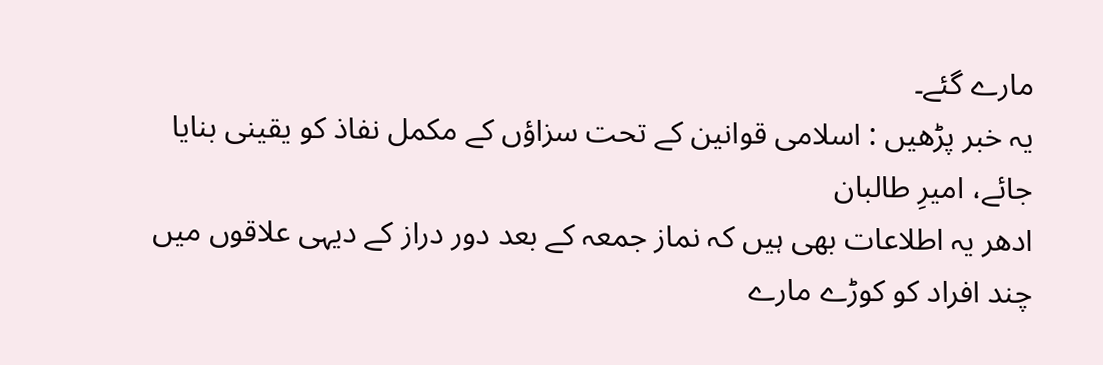مارے گئے۔
یہ خبر پڑھیں : اسلامی قوانین کے تحت سزاؤں کے مکمل نفاذ کو یقینی بنایا جائے، امیرِ طالبان
ادھر یہ اطلاعات بھی ہیں کہ نماز جمعہ کے بعد دور دراز کے دیہی علاقوں میں چند افراد کو کوڑے مارے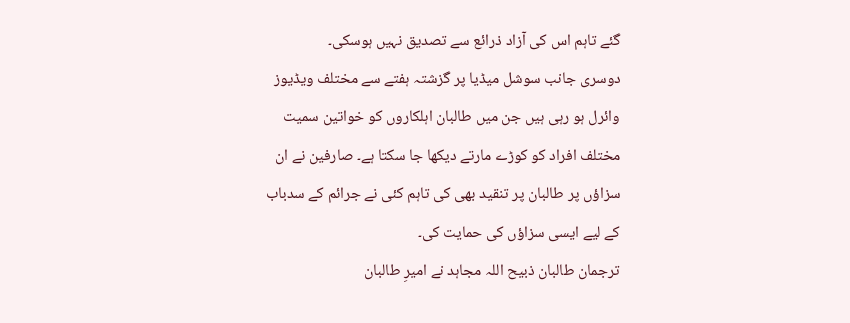گئے تاہم اس کی آزاد ذرائع سے تصدیق نہیں ہوسکی۔
دوسری جانب سوشل میڈیا پر گزشتہ ہفتے سے مختلف ویڈیوز وائرل ہو رہی ہیں جن میں طالبان اہلکاروں کو خواتین سمیت مختلف افراد کو کوڑے مارتے دیکھا جا سکتا ہے۔ صارفین نے ان سزاؤں پر طالبان پر تنقید بھی کی تاہم کئی نے جرائم کے سدباب کے لیے ایسی سزاؤں کی حمایت کی۔
ترجمان طالبان ذبیح اللہ مجاہد نے امیرِ طالبان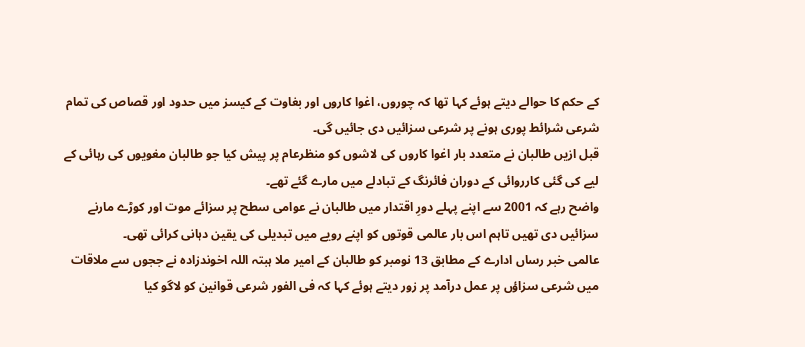کے حکم کا حوالے دیتے ہوئے کہا تھا کہ چوروں، اغوا کاروں اور بغاوت کے کیسز میں حدود اور قصاص کی تمام شرعی شرائط پوری ہونے پر شرعی سزائیں دی جائیں گی۔
قبل ازیں طالبان نے متعدد بار اغوا کاروں کی لاشوں کو منظرعام پر پیش کیا جو طالبان مغویوں کی رہائی کے لیے کی گئی کارروائی کے دوران فائرنگ کے تبادلے میں مارے گئے تھے۔
واضح رہے کہ 2001 سے اپنے پہلے دورِ اقتدار میں طالبان نے عوامی سطح پر سزائے موت اور کوڑے مارنے سزائیں دی تھیں تاہم اس بار عالمی قوتوں کو اپنے رویے میں تبدیلی کی یقین دہانی کرائی تھی۔
عالمی خبر رساں ادارے کے مطابق 13 نومبر کو طالبان کے امیر ملا ہبتہ اللہ اخوندزادہ نے ججوں سے ملاقات میں شرعی سزاؤں پر عمل درآمد پر زور دیتے ہوئے کہا کہ فی الفور شرعی قوانین کو لاگو کیا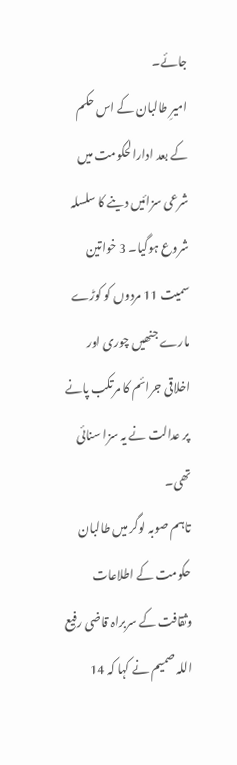جائے۔
امیرِ طالبان کے اس حکم کے بعد ادارالحکومت میں شرعی سزائیں دینے کا سلسلہ شروع ہوگیا۔ 3 خواتین سمیت 11 مردوں کو کوڑے مارے جنھیں چوری اور اخلاقی جرائم کا مرتکب پانے پر عدالت نے یہ سزا سنائی تھی۔
تاہم صوبہ لوگر میں طالبان حکومت کے اطلاعات وثقافت کے سربراہ قاضی رفیع اللہ صمیم نے کہا کہ 14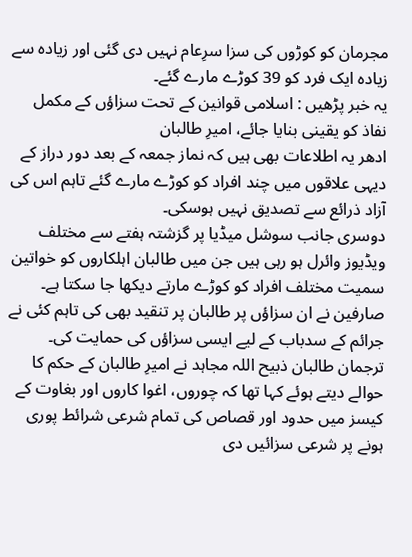مجرمان کو کوڑوں کی سزا سرِعام نہیں دی گئی اور زیادہ سے زیادہ ایک فرد کو 39 کوڑے مارے گئے۔
یہ خبر پڑھیں : اسلامی قوانین کے تحت سزاؤں کے مکمل نفاذ کو یقینی بنایا جائے، امیرِ طالبان
ادھر یہ اطلاعات بھی ہیں کہ نماز جمعہ کے بعد دور دراز کے دیہی علاقوں میں چند افراد کو کوڑے مارے گئے تاہم اس کی آزاد ذرائع سے تصدیق نہیں ہوسکی۔
دوسری جانب سوشل میڈیا پر گزشتہ ہفتے سے مختلف ویڈیوز وائرل ہو رہی ہیں جن میں طالبان اہلکاروں کو خواتین سمیت مختلف افراد کو کوڑے مارتے دیکھا جا سکتا ہے۔ صارفین نے ان سزاؤں پر طالبان پر تنقید بھی کی تاہم کئی نے جرائم کے سدباب کے لیے ایسی سزاؤں کی حمایت کی۔
ترجمان طالبان ذبیح اللہ مجاہد نے امیرِ طالبان کے حکم کا حوالے دیتے ہوئے کہا تھا کہ چوروں، اغوا کاروں اور بغاوت کے کیسز میں حدود اور قصاص کی تمام شرعی شرائط پوری ہونے پر شرعی سزائیں دی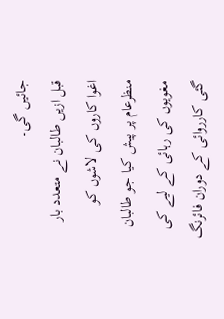جائیں گی۔
قبل ازیں طالبان نے متعدد بار اغوا کاروں کی لاشوں کو منظرعام پر پیش کیا جو طالبان مغویوں کی رہائی کے لیے کی گئی کارروائی کے دوران فائرنگ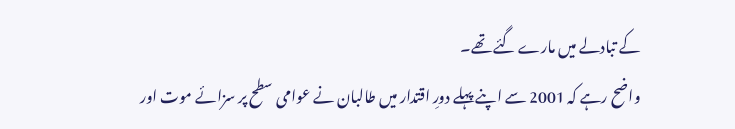کے تبادلے میں مارے گئے تھے۔
واضح رہے کہ 2001 سے اپنے پہلے دورِ اقتدار میں طالبان نے عوامی سطح پر سزائے موت اور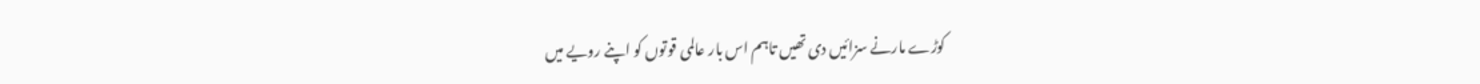کوڑے مارنے سزائیں دی تھیں تاہم اس بار عالمی قوتوں کو اپنے رویے میں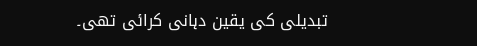تبدیلی کی یقین دہانی کرائی تھی۔